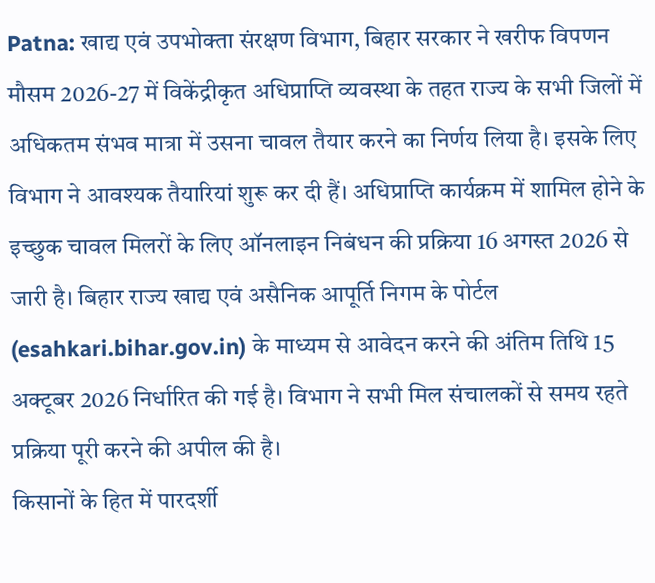Patna: खाद्य एवं उपभोक्ता संरक्षण विभाग, बिहार सरकार ने खरीफ विपणन मौसम 2026-27 में विकेंद्रीकृत अधिप्राप्ति व्यवस्था के तहत राज्य के सभी जिलों में अधिकतम संभव मात्रा में उसना चावल तैयार करने का निर्णय लिया है। इसके लिए विभाग ने आवश्यक तैयारियां शुरू कर दी हैं। अधिप्राप्ति कार्यक्रम में शामिल होने के इच्छुक चावल मिलरों के लिए ऑनलाइन निबंधन की प्रक्रिया 16 अगस्त 2026 से जारी है। बिहार राज्य खाद्य एवं असैनिक आपूर्ति निगम के पोर्टल (esahkari.bihar.gov.in) के माध्यम से आवेदन करने की अंतिम तिथि 15 अक्टूबर 2026 निर्धारित की गई है। विभाग ने सभी मिल संचालकों से समय रहते प्रक्रिया पूरी करने की अपील की है।
किसानों के हित में पारदर्शी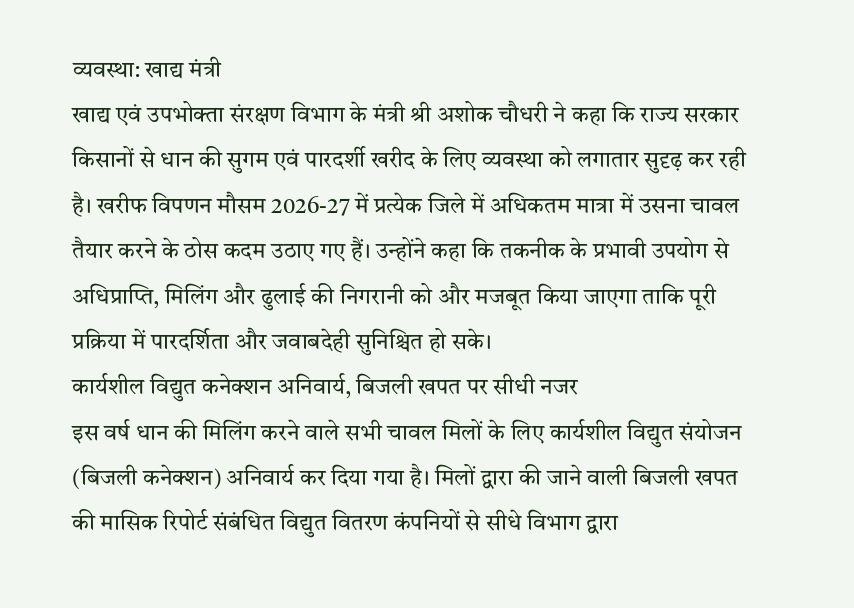व्यवस्था: खाद्य मंत्री
खाद्य एवं उपभोक्ता संरक्षण विभाग के मंत्री श्री अशोक चौधरी ने कहा कि राज्य सरकार किसानों से धान की सुगम एवं पारदर्शी खरीद के लिए व्यवस्था को लगातार सुदृढ़ कर रही है। खरीफ विपणन मौसम 2026-27 में प्रत्येक जिले में अधिकतम मात्रा में उसना चावल तैयार करने के ठोस कदम उठाए गए हैं। उन्होंने कहा कि तकनीक के प्रभावी उपयोग से अधिप्राप्ति, मिलिंग और ढुलाई की निगरानी को और मजबूत किया जाएगा ताकि पूरी प्रक्रिया में पारदर्शिता और जवाबदेही सुनिश्चित हो सके।
कार्यशील विद्युत कनेक्शन अनिवार्य, बिजली खपत पर सीधी नजर
इस वर्ष धान की मिलिंग करने वाले सभी चावल मिलों के लिए कार्यशील विद्युत संयोजन (बिजली कनेक्शन) अनिवार्य कर दिया गया है। मिलों द्वारा की जाने वाली बिजली खपत की मासिक रिपोर्ट संबंधित विद्युत वितरण कंपनियों से सीधे विभाग द्वारा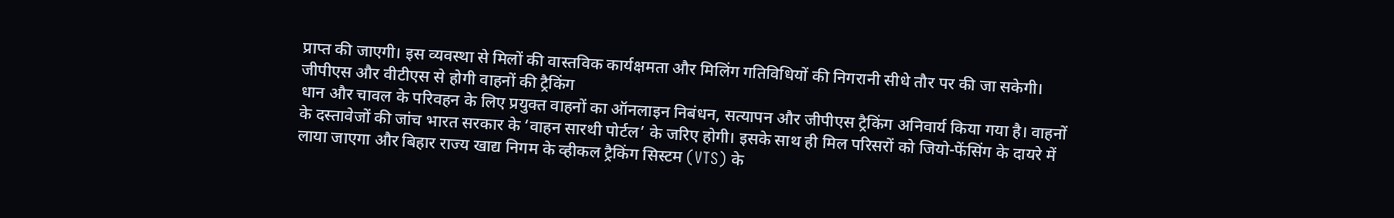प्राप्त की जाएगी। इस व्यवस्था से मिलों की वास्तविक कार्यक्षमता और मिलिंग गतिविधियों की निगरानी सीधे तौर पर की जा सकेगी।
जीपीएस और वीटीएस से होगी वाहनों की ट्रैकिंग
धान और चावल के परिवहन के लिए प्रयुक्त वाहनों का ऑनलाइन निबंधन, सत्यापन और जीपीएस ट्रैकिंग अनिवार्य किया गया है। वाहनों के दस्तावेजों की जांच भारत सरकार के ‘वाहन सारथी पोर्टल’ के जरिए होगी। इसके साथ ही मिल परिसरों को जियो-फेंसिंग के दायरे में लाया जाएगा और बिहार राज्य खाद्य निगम के व्हीकल ट्रैकिंग सिस्टम (VTS) के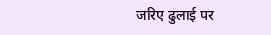जरिए ढुलाई पर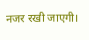नजर रखी जाएगी।